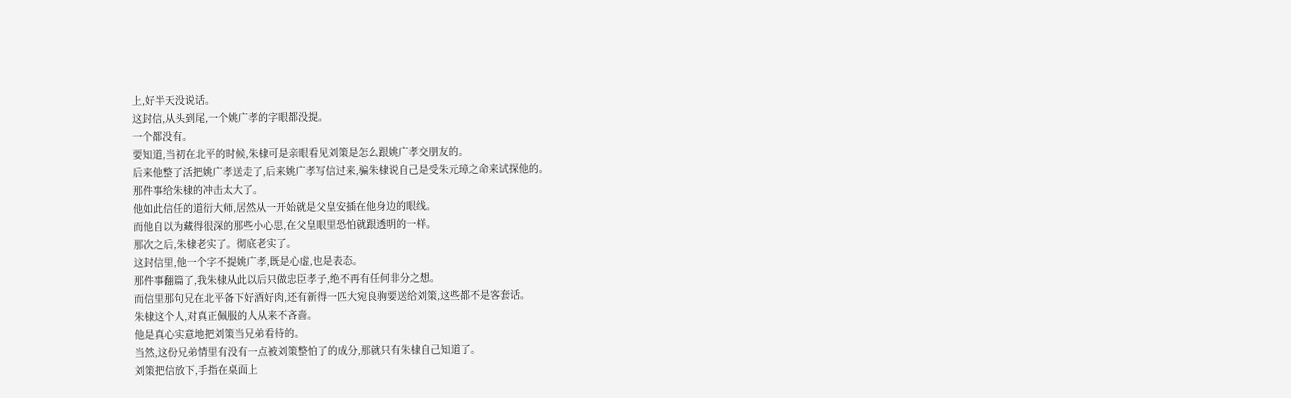上,好半天没说话。
这封信,从头到尾,一个姚广孝的字眼都没提。
一个都没有。
要知道,当初在北平的时候,朱棣可是亲眼看见刘策是怎么跟姚广孝交朋友的。
后来他整了活把姚广孝送走了,后来姚广孝写信过来,骗朱棣说自己是受朱元璋之命来试探他的。
那件事给朱棣的冲击太大了。
他如此信任的道衍大师,居然从一开始就是父皇安插在他身边的眼线。
而他自以为藏得很深的那些小心思,在父皇眼里恐怕就跟透明的一样。
那次之后,朱棣老实了。彻底老实了。
这封信里,他一个字不提姚广孝,既是心虚,也是表态。
那件事翻篇了,我朱棣从此以后只做忠臣孝子,绝不再有任何非分之想。
而信里那句兄在北平备下好酒好肉,还有新得一匹大宛良驹要送给刘策,这些都不是客套话。
朱棣这个人,对真正佩服的人从来不吝啬。
他是真心实意地把刘策当兄弟看待的。
当然,这份兄弟情里有没有一点被刘策整怕了的成分,那就只有朱棣自己知道了。
刘策把信放下,手指在桌面上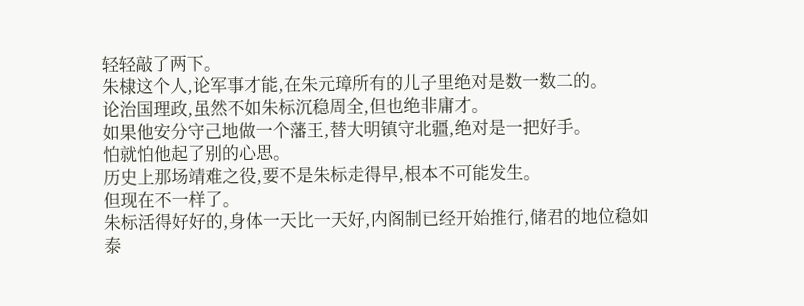轻轻敲了两下。
朱棣这个人,论军事才能,在朱元璋所有的儿子里绝对是数一数二的。
论治国理政,虽然不如朱标沉稳周全,但也绝非庸才。
如果他安分守己地做一个藩王,替大明镇守北疆,绝对是一把好手。
怕就怕他起了别的心思。
历史上那场靖难之役,要不是朱标走得早,根本不可能发生。
但现在不一样了。
朱标活得好好的,身体一天比一天好,内阁制已经开始推行,储君的地位稳如泰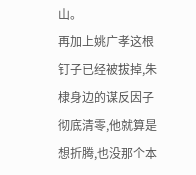山。
再加上姚广孝这根钉子已经被拔掉,朱棣身边的谋反因子彻底清零,他就算是想折腾,也没那个本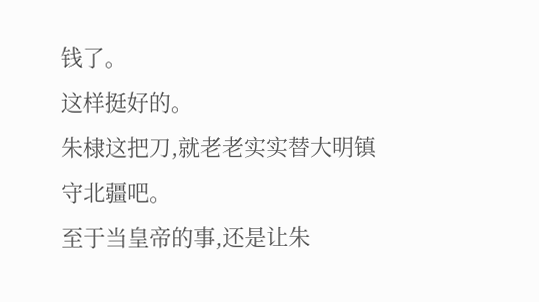钱了。
这样挺好的。
朱棣这把刀,就老老实实替大明镇守北疆吧。
至于当皇帝的事,还是让朱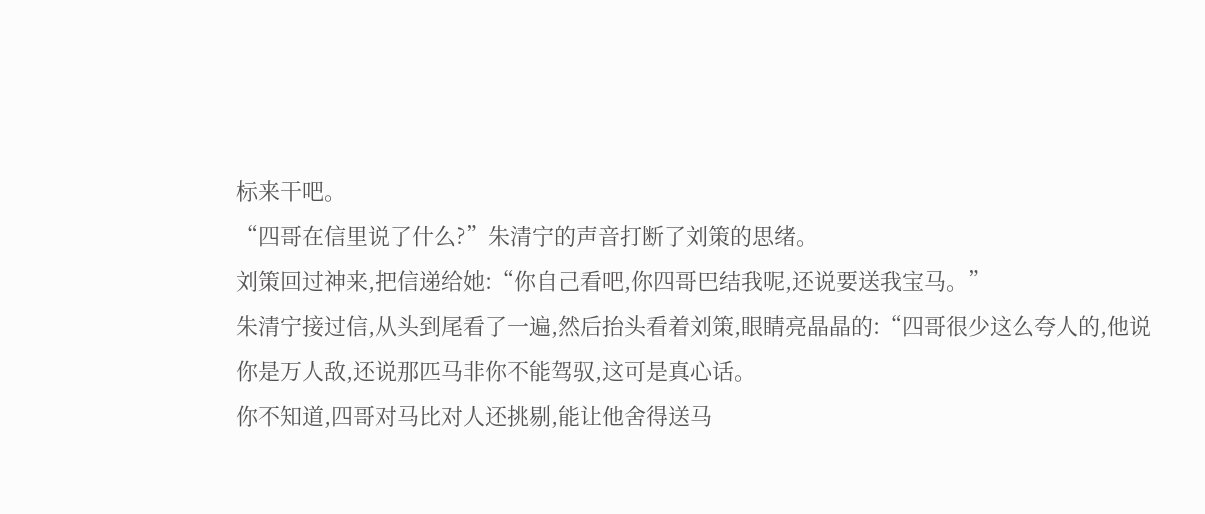标来干吧。
“四哥在信里说了什么?”朱清宁的声音打断了刘策的思绪。
刘策回过神来,把信递给她:“你自己看吧,你四哥巴结我呢,还说要送我宝马。”
朱清宁接过信,从头到尾看了一遍,然后抬头看着刘策,眼睛亮晶晶的:“四哥很少这么夸人的,他说你是万人敌,还说那匹马非你不能驾驭,这可是真心话。
你不知道,四哥对马比对人还挑剔,能让他舍得送马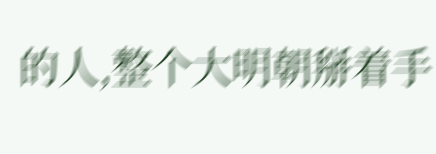的人,整个大明朝掰着手